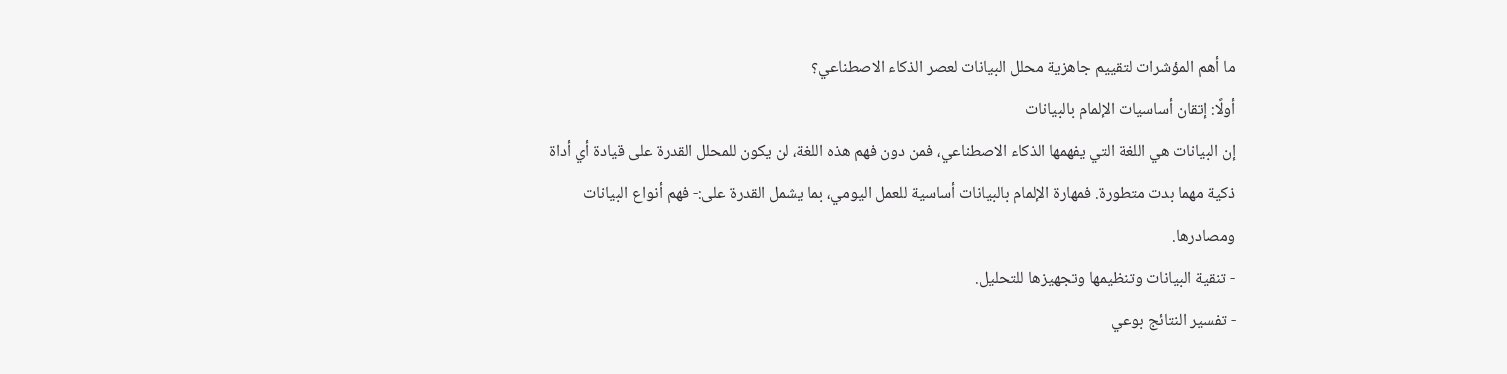ما أهم المؤشرات لتقييم جاهزية محلل البيانات لعصر الذكاء الاصطناعي؟
أولًا: إتقان أساسيات الإلمام بالبيانات
إن البيانات هي اللغة التي يفهمها الذكاء الاصطناعي، فمن دون فهم هذه اللغة، لن يكون للمحلل القدرة على قيادة أي أداة ذكية مهما بدت متطورة. فمهارة الإلمام بالبيانات أساسية للعمل اليومي، بما يشمل القدرة على:- فهم أنواع البيانات ومصادرها.
- تنقية البيانات وتنظيمها وتجهيزها للتحليل.
- تفسير النتائج بوعي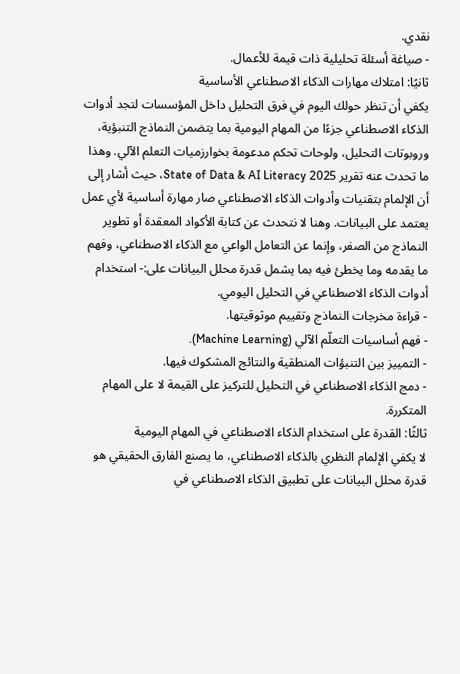نقدي.
- صياغة أسئلة تحليلية ذات قيمة للأعمال.
ثانيًا: امتلاك مهارات الذكاء الاصطناعي الأساسية
يكفي أن تنظر حولك اليوم في فرق التحليل داخل المؤسسات لتجد أدوات الذكاء الاصطناعي جزءًا من المهام اليومية بما يتضمن النماذج التنبؤية، وروبوتات التحليل، ولوحات تحكم مدعومة بخوارزميات التعلم الآلي. وهذا ما تحدث عنه تقرير State of Data & AI Literacy 2025، حيث أشار إلى أن الإلمام بتقنيات وأدوات الذكاء الاصطناعي صار مهارة أساسية لأي عمل يعتمد على البيانات. وهنا لا نتحدث عن كتابة الأكواد المعقدة أو تطوير النماذج من الصفر، وإنما عن التعامل الواعي مع الذكاء الاصطناعي، وفهم ما يقدمه وما يخطئ فيه بما يشمل قدرة محلل البيانات على:- استخدام أدوات الذكاء الاصطناعي في التحليل اليومي.
- قراءة مخرجات النماذج وتقييم موثوقيتها.
- فهم أساسيات التعلّم الآلي (Machine Learning).
- التمييز بين التنبؤات المنطقية والنتائج المشكوك فيها.
- دمج الذكاء الاصطناعي في التحليل للتركيز على القيمة لا على المهام المتكررة.
ثالثًا: القدرة على استخدام الذكاء الاصطناعي في المهام اليومية
لا يكفي الإلمام النظري بالذكاء الاصطناعي، ما يصنع الفارق الحقيقي هو قدرة محلل البيانات على تطبيق الذكاء الاصطناعي في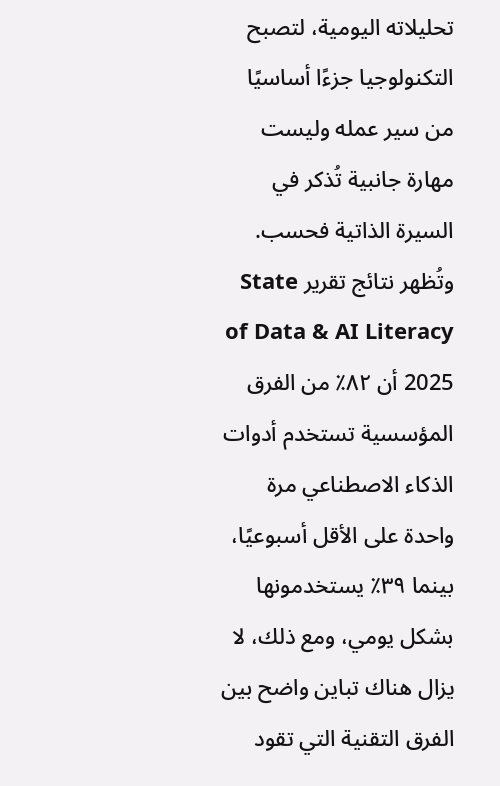تحليلاته اليومية، لتصبح التكنولوجيا جزءًا أساسيًا من سير عمله وليست مهارة جانبية تُذكر في السيرة الذاتية فحسب. وتُظهر نتائج تقرير State of Data & AI Literacy 2025 أن ٨٢٪ من الفرق المؤسسية تستخدم أدوات الذكاء الاصطناعي مرة واحدة على الأقل أسبوعيًا، بينما ٣٩٪ يستخدمونها بشكل يومي، ومع ذلك، لا يزال هناك تباين واضح بين الفرق التقنية التي تقود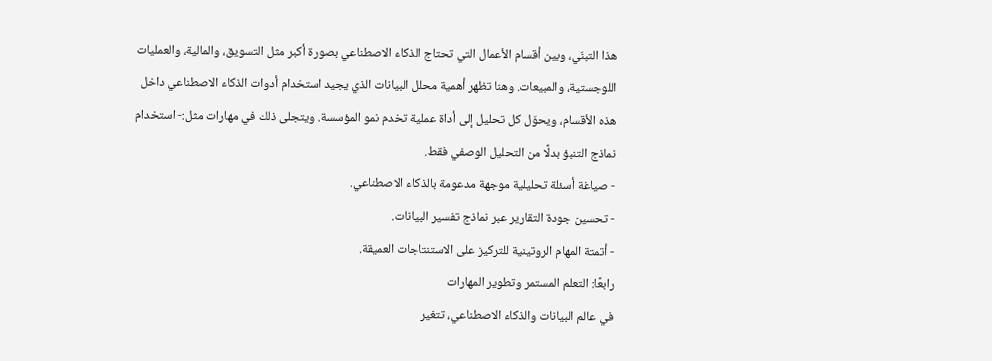هذا التبنّي، وبين أقسام الأعمال التي تحتاج الذكاء الاصطناعي بصورة أكبر مثل التسويق، والمالية، والعمليات اللوجستية، والمبيعات. وهنا تظهر أهمية محلل البيانات الذي يجيد استخدام أدوات الذكاء الاصطناعي داخل هذه الأقسام، ويحوّل كل تحليل إلى أداة عملية تخدم نمو المؤسسة. ويتجلى ذلك في مهارات مثل:- استخدام نماذج التنبؤ بدلًا من التحليل الوصفي فقط.
- صياغة أسئلة تحليلية موجهة مدعومة بالذكاء الاصطناعي.
- تحسين جودة التقارير عبر نماذج تفسير البيانات.
- أتمتة المهام الروتينية للتركيز على الاستنتاجات العميقة.
رابعًا: التعلم المستمر وتطوير المهارات
في عالم البيانات والذكاء الاصطناعي، تتغير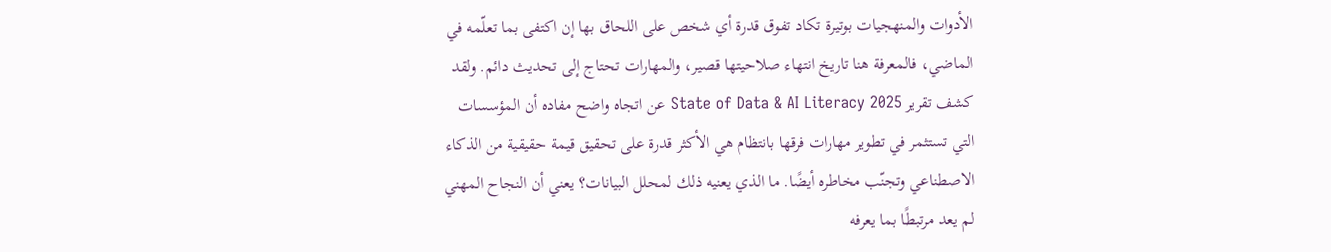الأدوات والمنهجيات بوتيرة تكاد تفوق قدرة أي شخص على اللحاق بها إن اكتفى بما تعلّمه في الماضي، فالمعرفة هنا تاريخ انتهاء صلاحيتها قصير، والمهارات تحتاج إلى تحديث دائم. ولقد كشف تقرير State of Data & AI Literacy 2025 عن اتجاه واضح مفاده أن المؤسسات التي تستثمر في تطوير مهارات فرقها بانتظام هي الأكثر قدرة على تحقيق قيمة حقيقية من الذكاء الاصطناعي وتجنّب مخاطره أيضًا. ما الذي يعنيه ذلك لمحلل البيانات؟ يعني أن النجاح المهني لم يعد مرتبطًا بما يعرفه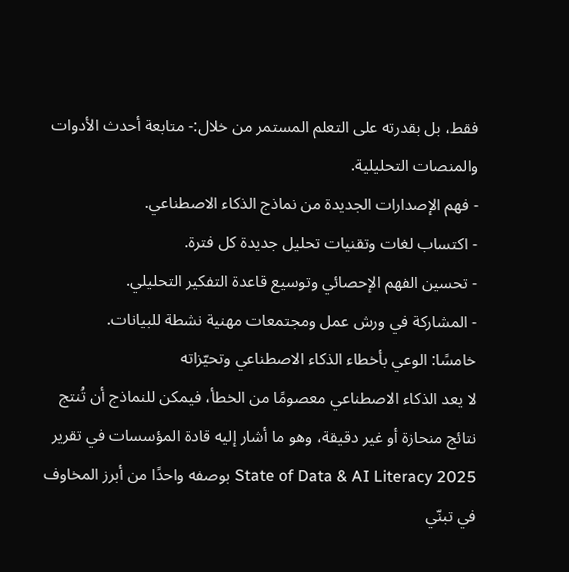فقط، بل بقدرته على التعلم المستمر من خلال:- متابعة أحدث الأدوات والمنصات التحليلية.
- فهم الإصدارات الجديدة من نماذج الذكاء الاصطناعي.
- اكتساب لغات وتقنيات تحليل جديدة كل فترة.
- تحسين الفهم الإحصائي وتوسيع قاعدة التفكير التحليلي.
- المشاركة في ورش عمل ومجتمعات مهنية نشطة للبيانات.
خامسًا: الوعي بأخطاء الذكاء الاصطناعي وتحيّزاته
لا يعد الذكاء الاصطناعي معصومًا من الخطأ، فيمكن للنماذج أن تُنتج نتائج منحازة أو غير دقيقة، وهو ما أشار إليه قادة المؤسسات في تقرير State of Data & AI Literacy 2025 بوصفه واحدًا من أبرز المخاوف في تبنّي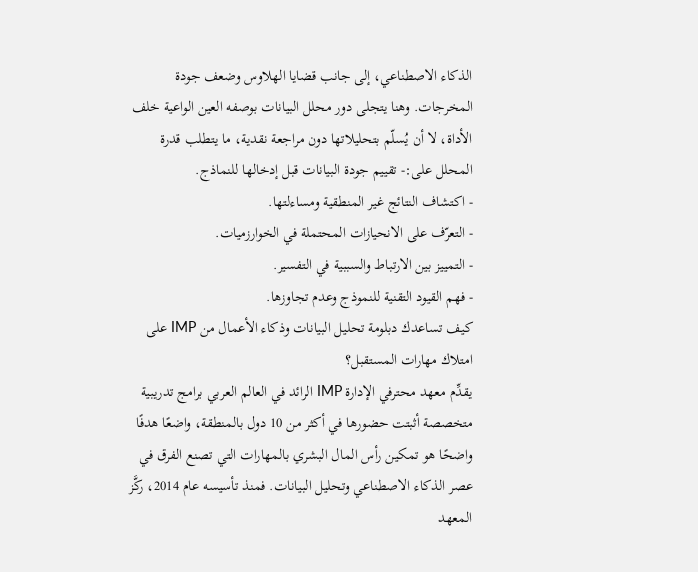الذكاء الاصطناعي، إلى جانب قضايا الهلاوس وضعف جودة المخرجات. وهنا يتجلى دور محلل البيانات بوصفه العين الواعية خلف الأداة، لا أن يُسلّم بتحليلاتها دون مراجعة نقدية، ما يتطلب قدرة المحلل على:- تقييم جودة البيانات قبل إدخالها للنماذج.
- اكتشاف النتائج غير المنطقية ومساءلتها.
- التعرّف على الانحيازات المحتملة في الخوارزميات.
- التمييز بين الارتباط والسببية في التفسير.
- فهم القيود التقنية للنموذج وعدم تجاوزها.
كيف تساعدك دبلومة تحليل البيانات وذكاء الأعمال من IMP على امتلاك مهارات المستقبل؟
يقدِّم معهد محترفي الإدارة IMP الرائد في العالم العربي برامج تدريبية متخصصة أثبتت حضورها في أكثر من 10 دول بالمنطقة، واضعًا هدفًا واضحًا هو تمكين رأس المال البشري بالمهارات التي تصنع الفرق في عصر الذكاء الاصطناعي وتحليل البيانات. فمنذ تأسيسه عام 2014، ركَّز المعهد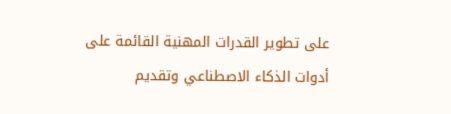على تطوير القدرات المهنية القائمة على أدوات الذكاء الاصطناعي وتقديم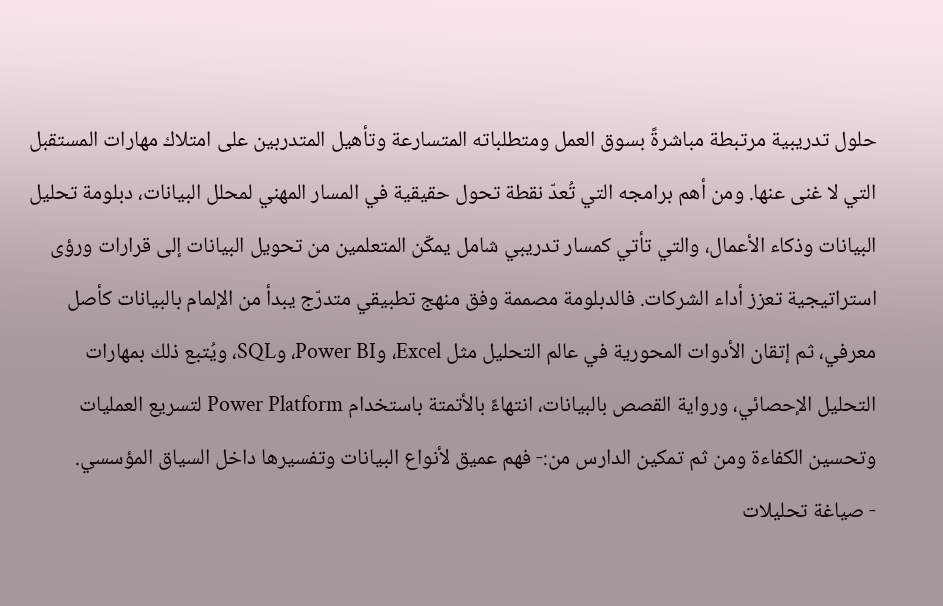حلول تدريبية مرتبطة مباشرةً بسوق العمل ومتطلباته المتسارعة وتأهيل المتدربين على امتلاك مهارات المستقبل التي لا غنى عنها. ومن أهم برامجه التي تُعدّ نقطة تحول حقيقية في المسار المهني لمحلل البيانات، دبلومة تحليل البيانات وذكاء الأعمال، والتي تأتي كمسار تدريبي شامل يمكّن المتعلمين من تحويل البيانات إلى قرارات ورؤى استراتيجية تعزز أداء الشركات. فالدبلومة مصممة وفق منهج تطبيقي متدرّج يبدأ من الإلمام بالبيانات كأصل معرفي، ثم إتقان الأدوات المحورية في عالم التحليل مثل Excel، وPower BI، وSQL، ويُتبع ذلك بمهارات التحليل الإحصائي، ورواية القصص بالبيانات، انتهاءً بالأتمتة باستخدام Power Platform لتسريع العمليات وتحسين الكفاءة ومن ثم تمكين الدارس من:- فهم عميق لأنواع البيانات وتفسيرها داخل السياق المؤسسي.
- صياغة تحليلات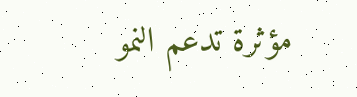مؤثرة تدعم النمو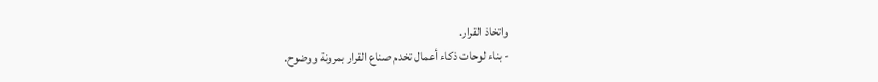واتخاذ القرار.
- بناء لوحات ذكاء أعمال تخدم صناع القرار بمرونة ووضوح.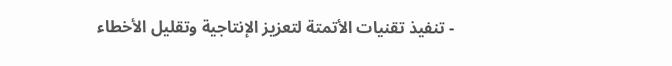- تنفيذ تقنيات الأتمتة لتعزيز الإنتاجية وتقليل الأخطاء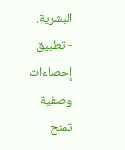البشرية.
- تطبيق إحصاءات وصفية تمنح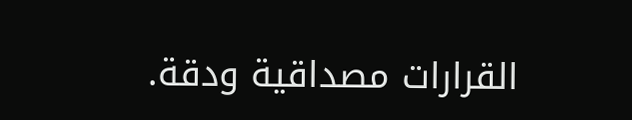القرارات مصداقية ودقة.